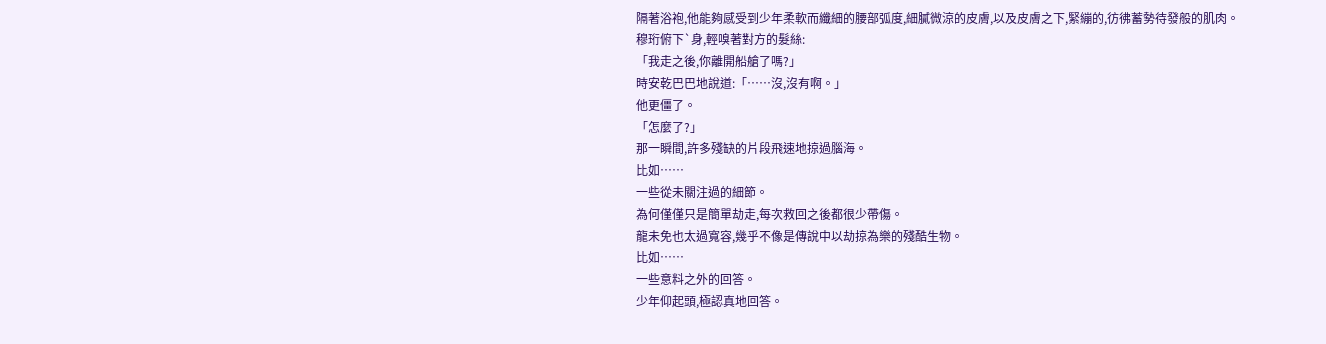隔著浴袍,他能夠感受到少年柔軟而纖細的腰部弧度,細膩微涼的皮膚,以及皮膚之下,緊繃的,彷彿蓄勢待發般的肌肉。
穆珩俯下`身,輕嗅著對方的髮絲:
「我走之後,你離開船艙了嗎?」
時安乾巴巴地說道:「……沒,沒有啊。」
他更僵了。
「怎麼了?」
那一瞬間,許多殘缺的片段飛速地掠過腦海。
比如……
一些從未關注過的細節。
為何僅僅只是簡單劫走,每次救回之後都很少帶傷。
龍未免也太過寬容,幾乎不像是傳說中以劫掠為樂的殘酷生物。
比如……
一些意料之外的回答。
少年仰起頭,極認真地回答。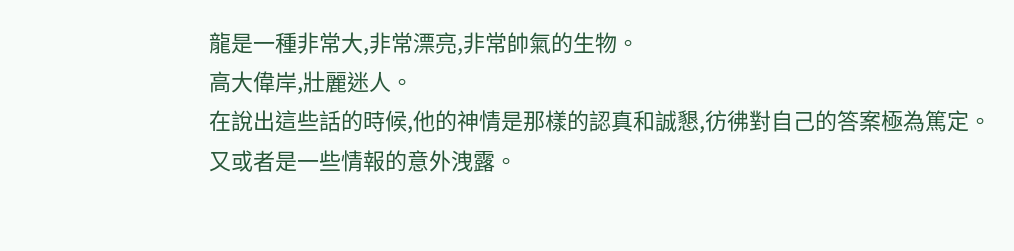龍是一種非常大,非常漂亮,非常帥氣的生物。
高大偉岸,壯麗迷人。
在說出這些話的時候,他的神情是那樣的認真和誠懇,彷彿對自己的答案極為篤定。
又或者是一些情報的意外洩露。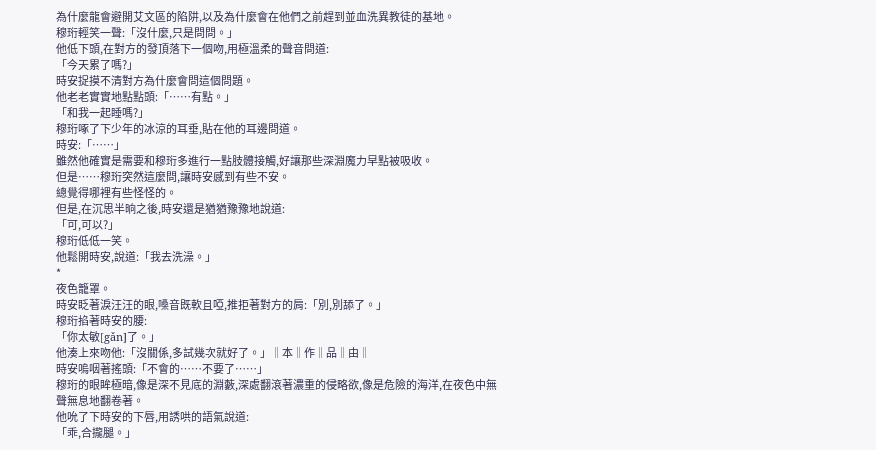為什麼龍會避開艾文區的陷阱,以及為什麼會在他們之前趕到並血洗異教徒的基地。
穆珩輕笑一聲:「沒什麼,只是問問。」
他低下頭,在對方的發頂落下一個吻,用極溫柔的聲音問道:
「今天累了嗎?」
時安捉摸不清對方為什麼會問這個問題。
他老老實實地點點頭:「……有點。」
「和我一起睡嗎?」
穆珩啄了下少年的冰涼的耳垂,貼在他的耳邊問道。
時安:「……」
雖然他確實是需要和穆珩多進行一點肢體接觸,好讓那些深淵魔力早點被吸收。
但是……穆珩突然這麼問,讓時安感到有些不安。
總覺得哪裡有些怪怪的。
但是,在沉思半晌之後,時安還是猶猶豫豫地說道:
「可,可以?」
穆珩低低一笑。
他鬆開時安,說道:「我去洗澡。」
*
夜色籠罩。
時安眨著淚汪汪的眼,嗓音既軟且啞,推拒著對方的肩:「別,別舔了。」
穆珩掐著時安的腰:
「你太敏[gǎn]了。」
他湊上來吻他:「沒關係,多試幾次就好了。」‖本‖作‖品‖由‖
時安嗚咽著搖頭:「不會的……不要了……」
穆珩的眼眸極暗,像是深不見底的淵藪,深處翻滾著濃重的侵略欲,像是危險的海洋,在夜色中無聲無息地翻卷著。
他吮了下時安的下唇,用誘哄的語氣說道:
「乖,合攏腿。」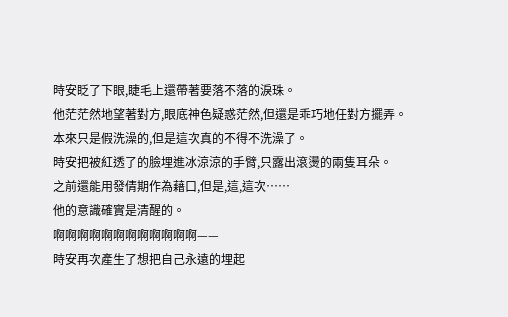時安眨了下眼,睫毛上還帶著要落不落的淚珠。
他茫茫然地望著對方,眼底神色疑惑茫然,但還是乖巧地任對方擺弄。
本來只是假洗澡的,但是這次真的不得不洗澡了。
時安把被紅透了的臉埋進冰涼涼的手臂,只露出滾燙的兩隻耳朵。
之前還能用發倩期作為藉口,但是,這,這次……
他的意識確實是清醒的。
啊啊啊啊啊啊啊啊啊啊啊啊——
時安再次產生了想把自己永遠的埋起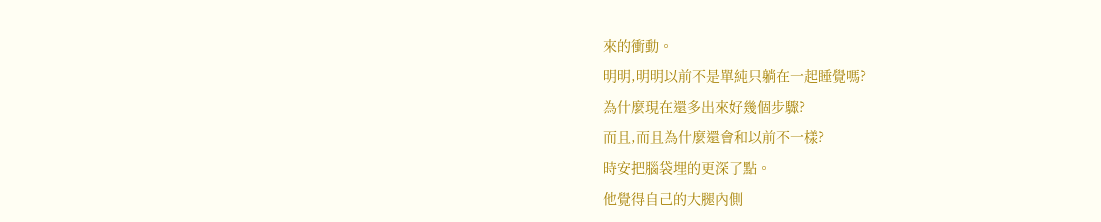來的衝動。
明明,明明以前不是單純只躺在一起睡覺嗎?
為什麼現在還多出來好幾個步驟?
而且,而且為什麼還會和以前不一樣?
時安把腦袋埋的更深了點。
他覺得自己的大腿內側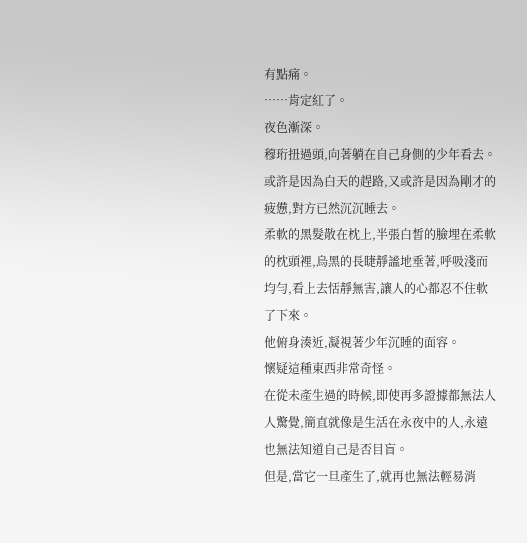有點痛。
……肯定紅了。
夜色漸深。
穆珩扭過頭,向著躺在自己身側的少年看去。
或許是因為白天的趕路,又或許是因為剛才的疲憊,對方已然沉沉睡去。
柔軟的黑髮散在枕上,半張白皙的臉埋在柔軟的枕頭裡,烏黑的長睫靜謐地垂著,呼吸淺而均勻,看上去恬靜無害,讓人的心都忍不住軟了下來。
他俯身湊近,凝視著少年沉睡的面容。
懷疑這種東西非常奇怪。
在從未產生過的時候,即使再多證據都無法人人驚覺,簡直就像是生活在永夜中的人,永遠也無法知道自己是否目盲。
但是,當它一旦產生了,就再也無法輕易消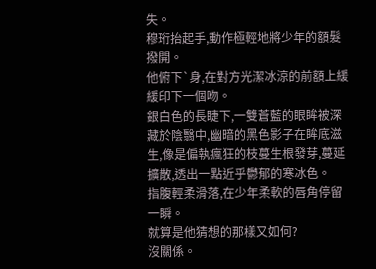失。
穆珩抬起手,動作極輕地將少年的額髮撥開。
他俯下`身,在對方光潔冰涼的前額上緩緩印下一個吻。
銀白色的長睫下,一雙蒼藍的眼眸被深藏於陰翳中,幽暗的黑色影子在眸底滋生,像是偏執瘋狂的枝蔓生根發芽,蔓延擴散,透出一點近乎鬱郁的寒冰色。
指腹輕柔滑落,在少年柔軟的唇角停留一瞬。
就算是他猜想的那樣又如何?
沒關係。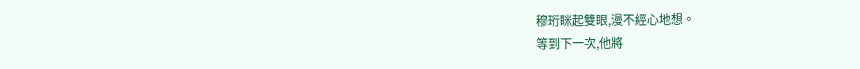穆珩眯起雙眼,漫不經心地想。
等到下一次,他將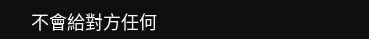不會給對方任何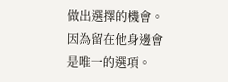做出選擇的機會。
因為留在他身邊會是唯一的選項。